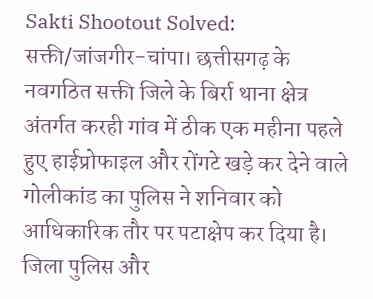Sakti Shootout Solved: सक्ती/जांजगीर-चांपा। छत्तीसगढ़ के नवगठित सक्ती जिले के बिर्रा थाना क्षेत्र अंतर्गत करही गांव में ठीक एक महीना पहले हुए हाईप्रोफाइल और रोंगटे खड़े कर देने वाले गोलीकांड का पुलिस ने शनिवार को आधिकारिक तौर पर पटाक्षेप कर दिया है। जिला पुलिस और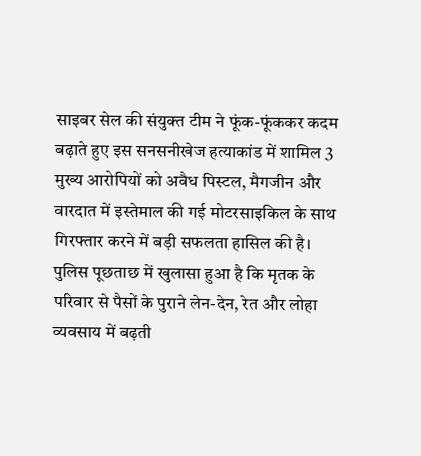साइबर सेल की संयुक्त टीम ने फूंक-फूंककर कदम बढ़ाते हुए इस सनसनीखेज हत्याकांड में शामिल 3 मुख्य आरोपियों को अवैध पिस्टल, मैगजीन और वारदात में इस्तेमाल की गई मोटरसाइकिल के साथ गिरफ्तार करने में बड़ी सफलता हासिल की है। पुलिस पूछताछ में खुलासा हुआ है कि मृतक के परिवार से पैसों के पुराने लेन-देन, रेत और लोहा व्यवसाय में बढ़ती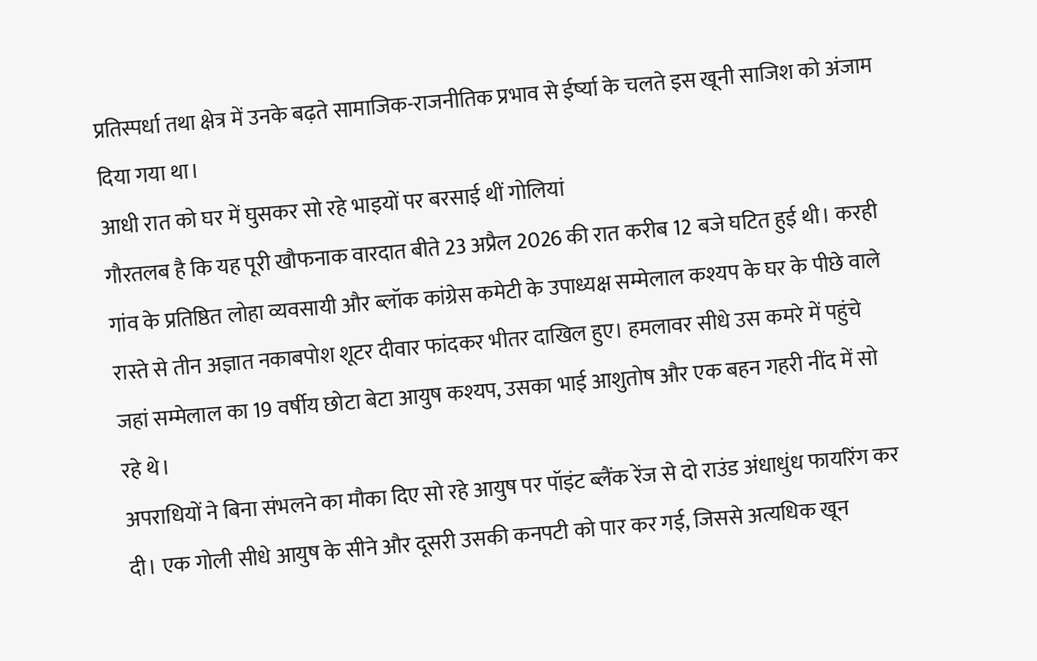प्रतिस्पर्धा तथा क्षेत्र में उनके बढ़ते सामाजिक-राजनीतिक प्रभाव से ईर्ष्या के चलते इस खूनी साजिश को अंजाम दिया गया था।
आधी रात को घर में घुसकर सो रहे भाइयों पर बरसाई थीं गोलियां
गौरतलब है कि यह पूरी खौफनाक वारदात बीते 23 अप्रैल 2026 की रात करीब 12 बजे घटित हुई थी। करही गांव के प्रतिष्ठित लोहा व्यवसायी और ब्लॉक कांग्रेस कमेटी के उपाध्यक्ष सम्मेलाल कश्यप के घर के पीछे वाले रास्ते से तीन अज्ञात नकाबपोश शूटर दीवार फांदकर भीतर दाखिल हुए। हमलावर सीधे उस कमरे में पहुंचे जहां सम्मेलाल का 19 वर्षीय छोटा बेटा आयुष कश्यप, उसका भाई आशुतोष और एक बहन गहरी नींद में सो रहे थे।
अपराधियों ने बिना संभलने का मौका दिए सो रहे आयुष पर पॉइंट ब्लैंक रेंज से दो राउंड अंधाधुंध फायरिंग कर दी। एक गोली सीधे आयुष के सीने और दूसरी उसकी कनपटी को पार कर गई, जिससे अत्यधिक खून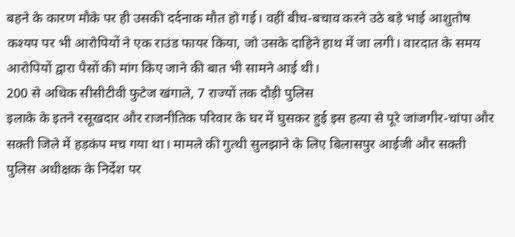बहने के कारण मौके पर ही उसकी दर्दनाक मौत हो गई। वहीं बीच-बचाव करने उठे बड़े भाई आशुतोष कश्यप पर भी आरोपियों ने एक राउंड फायर किया, जो उसके दाहिने हाथ में जा लगी। वारदात के समय आरोपियों द्वारा पैसों की मांग किए जाने की बात भी सामने आई थी।
200 से अधिक सीसीटीवी फुटेज खंगाले, 7 राज्यों तक दौड़ी पुलिस
इलाके के इतने रसूखदार और राजनीतिक परिवार के घर में घुसकर हुई इस हत्या से पूरे जांजगीर-चांपा और सक्ती जिले में हड़कंप मच गया था। मामले की गुत्थी सुलझाने के लिए बिलासपुर आईजी और सक्ती पुलिस अधीक्षक के निर्देश पर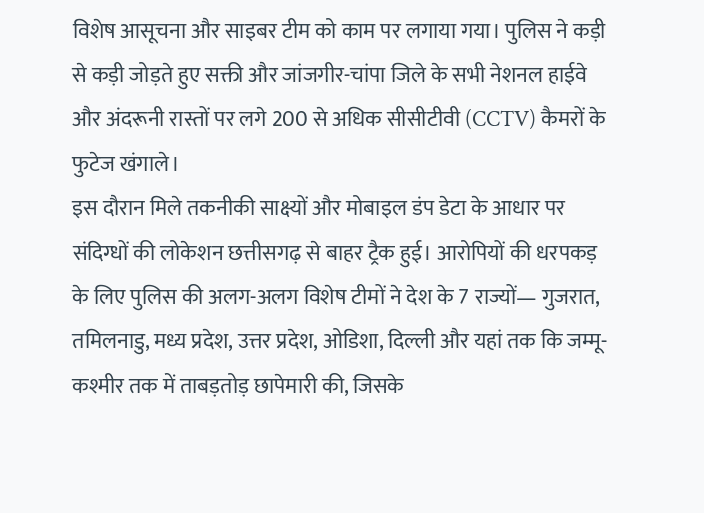विशेष आसूचना और साइबर टीम को काम पर लगाया गया। पुलिस ने कड़ी से कड़ी जोड़ते हुए सक्ती और जांजगीर-चांपा जिले के सभी नेशनल हाईवे और अंदरूनी रास्तों पर लगे 200 से अधिक सीसीटीवी (CCTV) कैमरों के फुटेज खंगाले।
इस दौरान मिले तकनीकी साक्ष्यों और मोबाइल डंप डेटा के आधार पर संदिग्धों की लोकेशन छत्तीसगढ़ से बाहर ट्रैक हुई। आरोपियों की धरपकड़ के लिए पुलिस की अलग-अलग विशेष टीमों ने देश के 7 राज्यों— गुजरात, तमिलनाडु, मध्य प्रदेश, उत्तर प्रदेश, ओडिशा, दिल्ली और यहां तक कि जम्मू-कश्मीर तक में ताबड़तोड़ छापेमारी की, जिसके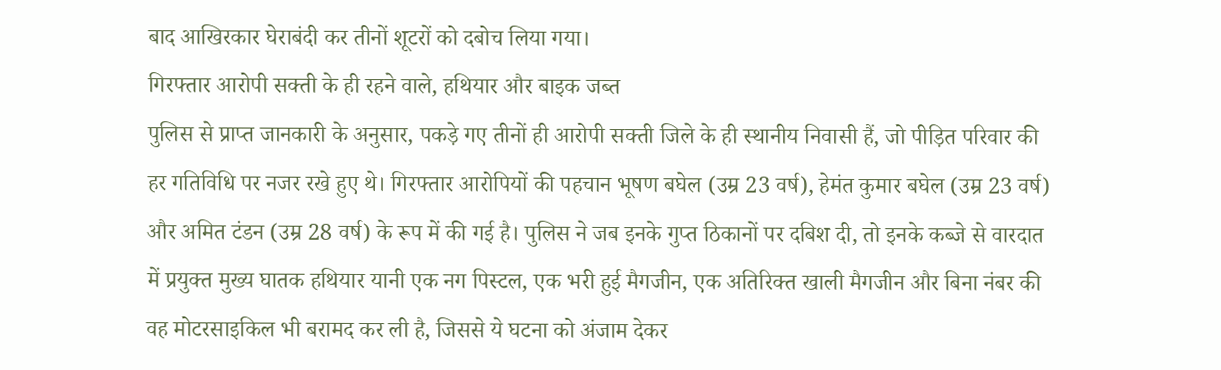बाद आखिरकार घेराबंदी कर तीनों शूटरों को दबोच लिया गया।
गिरफ्तार आरोपी सक्ती के ही रहने वाले, हथियार और बाइक जब्त
पुलिस से प्राप्त जानकारी के अनुसार, पकड़े गए तीनों ही आरोपी सक्ती जिले के ही स्थानीय निवासी हैं, जो पीड़ित परिवार की हर गतिविधि पर नजर रखे हुए थे। गिरफ्तार आरोपियों की पहचान भूषण बघेल (उम्र 23 वर्ष), हेमंत कुमार बघेल (उम्र 23 वर्ष) और अमित टंडन (उम्र 28 वर्ष) के रूप में की गई है। पुलिस ने जब इनके गुप्त ठिकानों पर दबिश दी, तो इनके कब्जे से वारदात में प्रयुक्त मुख्य घातक हथियार यानी एक नग पिस्टल, एक भरी हुई मैगजीन, एक अतिरिक्त खाली मैगजीन और बिना नंबर की वह मोटरसाइकिल भी बरामद कर ली है, जिससे ये घटना को अंजाम देकर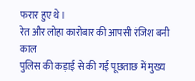फरार हुए थे।
रेत और लोहा कारोबार की आपसी रंजिश बनी काल
पुलिस की कड़ाई से की गई पूछताछ में मुख्य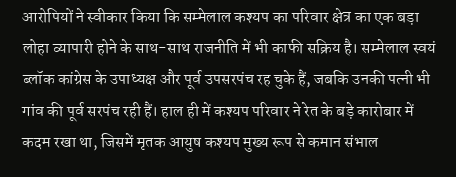आरोपियों ने स्वीकार किया कि सम्मेलाल कश्यप का परिवार क्षेत्र का एक बड़ा लोहा व्यापारी होने के साथ-साथ राजनीति में भी काफी सक्रिय है। सम्मेलाल स्वयं ब्लॉक कांग्रेस के उपाध्यक्ष और पूर्व उपसरपंच रह चुके हैं, जबकि उनकी पत्नी भी गांव की पूर्व सरपंच रही हैं। हाल ही में कश्यप परिवार ने रेत के बड़े कारोबार में कदम रखा था, जिसमें मृतक आयुष कश्यप मुख्य रूप से कमान संभाल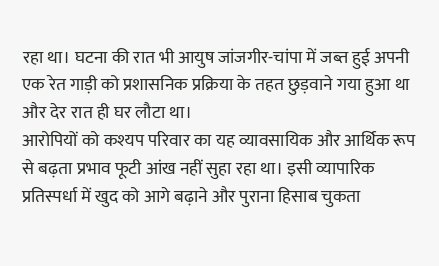रहा था। घटना की रात भी आयुष जांजगीर-चांपा में जब्त हुई अपनी एक रेत गाड़ी को प्रशासनिक प्रक्रिया के तहत छुड़वाने गया हुआ था और देर रात ही घर लौटा था।
आरोपियों को कश्यप परिवार का यह व्यावसायिक और आर्थिक रूप से बढ़ता प्रभाव फूटी आंख नहीं सुहा रहा था। इसी व्यापारिक प्रतिस्पर्धा में खुद को आगे बढ़ाने और पुराना हिसाब चुकता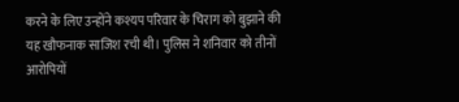करने के लिए उन्होंने कश्यप परिवार के चिराग को बुझाने की यह खौफनाक साजिश रची थी। पुलिस ने शनिवार को तीनों आरोपियों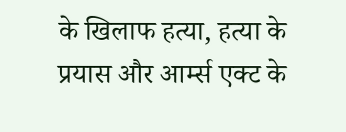के खिलाफ हत्या, हत्या के प्रयास और आर्म्स एक्ट के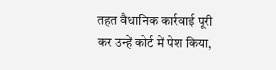तहत वैधानिक कार्रवाई पूरी कर उन्हें कोर्ट में पेश किया,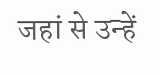जहां से उन्हें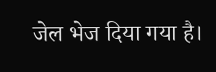जेल भेज दिया गया है।